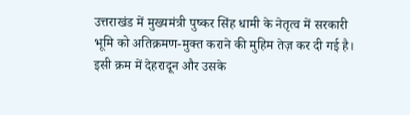उत्तराखंड में मुख्यमंत्री पुष्कर सिंह धामी के नेतृत्व में सरकारी भूमि को अतिक्रमण-मुक्त कराने की मुहिम तेज़ कर दी गई है। इसी क्रम में देहरादून और उसके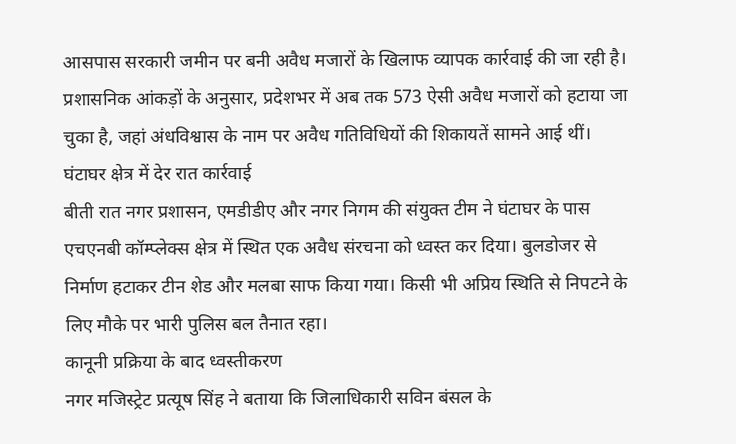आसपास सरकारी जमीन पर बनी अवैध मजारों के खिलाफ व्यापक कार्रवाई की जा रही है। प्रशासनिक आंकड़ों के अनुसार, प्रदेशभर में अब तक 573 ऐसी अवैध मजारों को हटाया जा चुका है, जहां अंधविश्वास के नाम पर अवैध गतिविधियों की शिकायतें सामने आई थीं।
घंटाघर क्षेत्र में देर रात कार्रवाई
बीती रात नगर प्रशासन, एमडीडीए और नगर निगम की संयुक्त टीम ने घंटाघर के पास एचएनबी कॉम्प्लेक्स क्षेत्र में स्थित एक अवैध संरचना को ध्वस्त कर दिया। बुलडोजर से निर्माण हटाकर टीन शेड और मलबा साफ किया गया। किसी भी अप्रिय स्थिति से निपटने के लिए मौके पर भारी पुलिस बल तैनात रहा।
कानूनी प्रक्रिया के बाद ध्वस्तीकरण
नगर मजिस्ट्रेट प्रत्यूष सिंह ने बताया कि जिलाधिकारी सविन बंसल के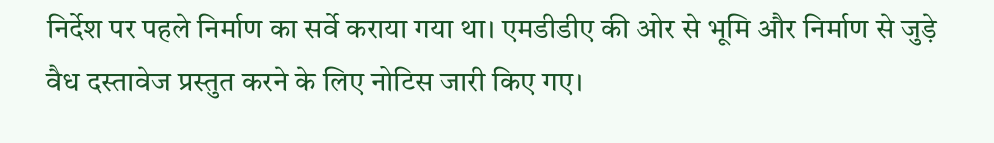निर्देश पर पहले निर्माण का सर्वे कराया गया था। एमडीडीए की ओर से भूमि और निर्माण से जुड़े वैध दस्तावेज प्रस्तुत करने के लिए नोटिस जारी किए गए।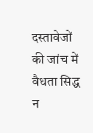दस्तावेजों की जांच में वैधता सिद्ध न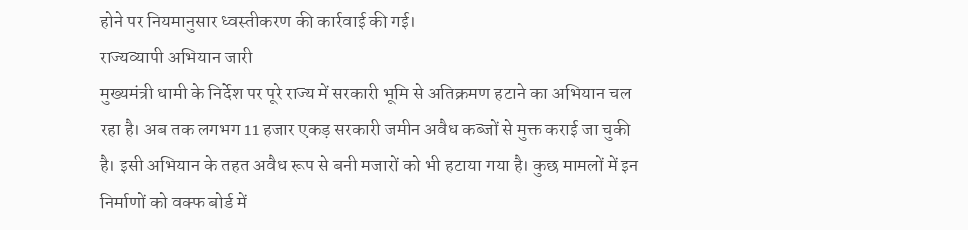होने पर नियमानुसार ध्वस्तीकरण की कार्रवाई की गई।
राज्यव्यापी अभियान जारी
मुख्यमंत्री धामी के निर्देश पर पूरे राज्य में सरकारी भूमि से अतिक्रमण हटाने का अभियान चल रहा है। अब तक लगभग 11 हजार एकड़ सरकारी जमीन अवैध कब्जों से मुक्त कराई जा चुकी है। इसी अभियान के तहत अवैध रूप से बनी मजारों को भी हटाया गया है। कुछ मामलों में इन निर्माणों को वक्फ बोर्ड में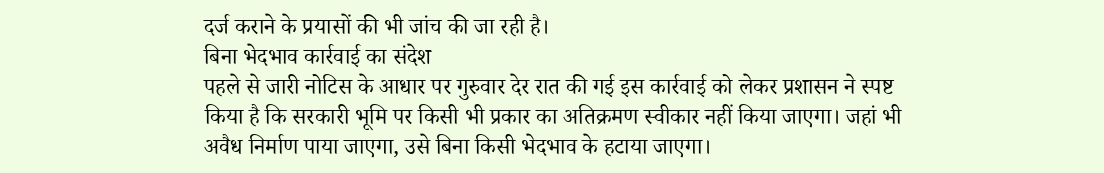दर्ज कराने के प्रयासों की भी जांच की जा रही है।
बिना भेदभाव कार्रवाई का संदेश
पहले से जारी नोटिस के आधार पर गुरुवार देर रात की गई इस कार्रवाई को लेकर प्रशासन ने स्पष्ट किया है कि सरकारी भूमि पर किसी भी प्रकार का अतिक्रमण स्वीकार नहीं किया जाएगा। जहां भी अवैध निर्माण पाया जाएगा, उसे बिना किसी भेदभाव के हटाया जाएगा।